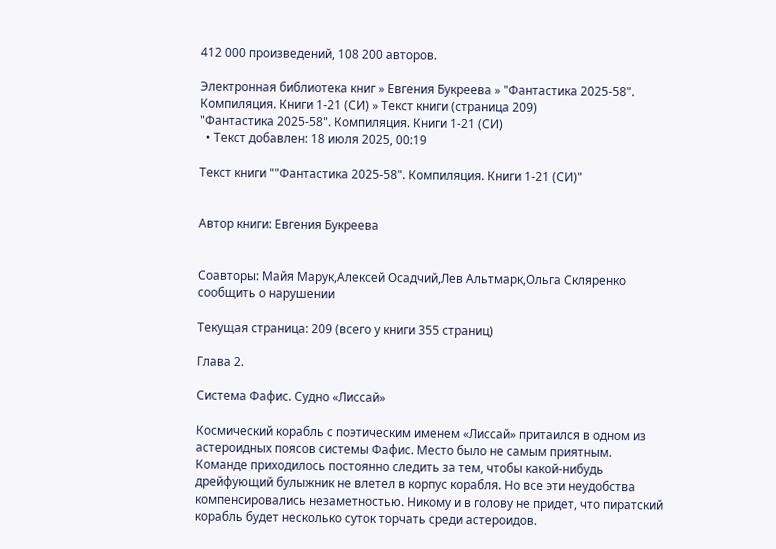412 000 произведений, 108 200 авторов.

Электронная библиотека книг » Евгения Букреева » "Фантастика 2025-58". Компиляция. Книги 1-21 (СИ) » Текст книги (страница 209)
"Фантастика 2025-58". Компиляция. Книги 1-21 (СИ)
  • Текст добавлен: 18 июля 2025, 00:19

Текст книги ""Фантастика 2025-58". Компиляция. Книги 1-21 (СИ)"


Автор книги: Евгения Букреева


Соавторы: Майя Марук,Алексей Осадчий,Лев Альтмарк,Ольга Скляренко
сообщить о нарушении

Текущая страница: 209 (всего у книги 355 страниц)

Глава 2.

Система Фафис. Судно «Лиссай»

Космический корабль с поэтическим именем «Лиссай» притаился в одном из астероидных поясов системы Фафис. Место было не самым приятным. Команде приходилось постоянно следить за тем, чтобы какой-нибудь дрейфующий булыжник не влетел в корпус корабля. Но все эти неудобства компенсировались незаметностью. Никому и в голову не придет, что пиратский корабль будет несколько суток торчать среди астероидов.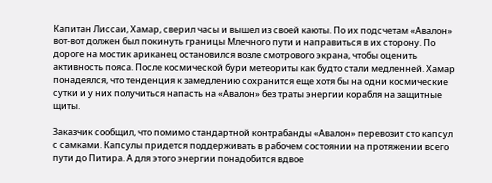Капитан Лиссаи, Хамар, сверил часы и вышел из своей каюты. По их подсчетам «Авалон» вот-вот должен был покинуть границы Млечного пути и направиться в их сторону. По дороге на мостик ариканец остановился возле смотрового экрана, чтобы оценить активность пояса. После космической бури метеориты как будто стали медленней. Хамар понадеялся, что тенденция к замедлению сохранится еще хотя бы на одни космические сутки и у них получиться напасть на «Авалон» без траты энергии корабля на защитные щиты.

Заказчик сообщил, что помимо стандартной контрабанды «Авалон» перевозит сто капсул с самками. Капсулы придется поддерживать в рабочем состоянии на протяжении всего пути до Питира. А для этого энергии понадобится вдвое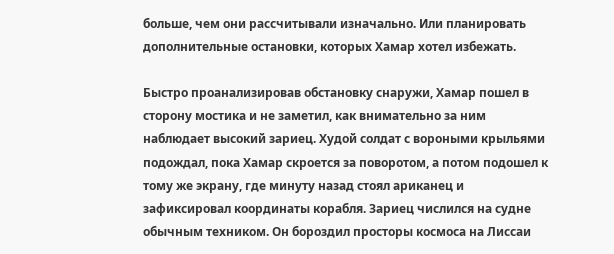больше, чем они рассчитывали изначально. Или планировать дополнительные остановки, которых Хамар хотел избежать.

Быстро проанализировав обстановку снаружи, Хамар пошел в сторону мостика и не заметил, как внимательно за ним наблюдает высокий зариец. Худой солдат с вороными крыльями подождал, пока Хамар скроется за поворотом, а потом подошел к тому же экрану, где минуту назад стоял ариканец и зафиксировал координаты корабля. Зариец числился на судне обычным техником. Он бороздил просторы космоса на Лиссаи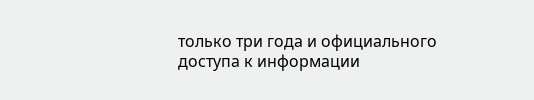только три года и официального доступа к информации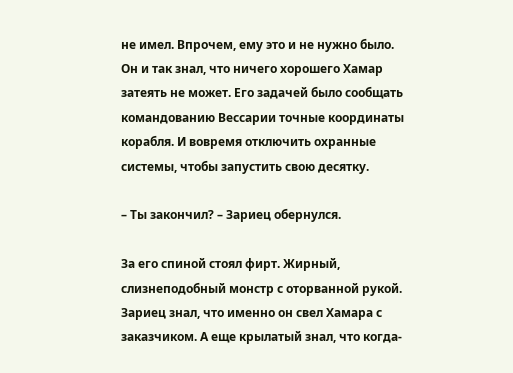не имел. Впрочем, ему это и не нужно было. Он и так знал, что ничего хорошего Хамар затеять не может. Его задачей было сообщать командованию Вессарии точные координаты корабля. И вовремя отключить охранные системы, чтобы запустить свою десятку.

– Ты закончил? – Зариец обернулся.

За его спиной стоял фирт. Жирный, слизнеподобный монстр с оторванной рукой. Зариец знал, что именно он свел Хамара с заказчиком. А еще крылатый знал, что когда-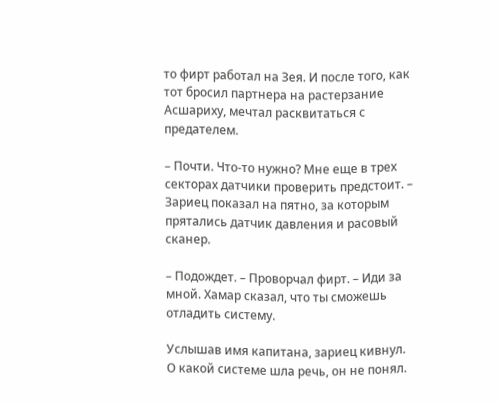то фирт работал на Зея. И после того, как тот бросил партнера на растерзание Асшариху, мечтал расквитаться с предателем.

– Почти. Что-то нужно? Мне еще в трех секторах датчики проверить предстоит. – Зариец показал на пятно, за которым прятались датчик давления и расовый сканер.

– Подождет. – Проворчал фирт. – Иди за мной. Хамар сказал, что ты сможешь отладить систему.

Услышав имя капитана, зариец кивнул. О какой системе шла речь, он не понял.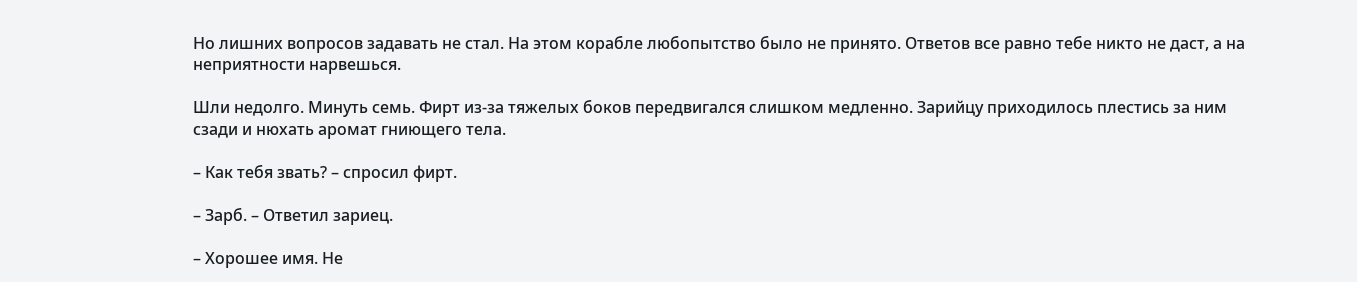Но лишних вопросов задавать не стал. На этом корабле любопытство было не принято. Ответов все равно тебе никто не даст, а на неприятности нарвешься.

Шли недолго. Минуть семь. Фирт из-за тяжелых боков передвигался слишком медленно. Зарийцу приходилось плестись за ним сзади и нюхать аромат гниющего тела.

– Как тебя звать? – спросил фирт.

– Зарб. – Ответил зариец.

– Хорошее имя. Не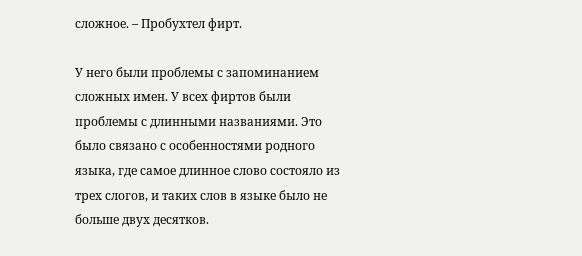сложное. – Пробухтел фирт.

У него были проблемы с запоминанием сложных имен. У всех фиртов были проблемы с длинными названиями. Это было связано с особенностями родного языка, где самое длинное слово состояло из трех слогов, и таких слов в языке было не больше двух десятков.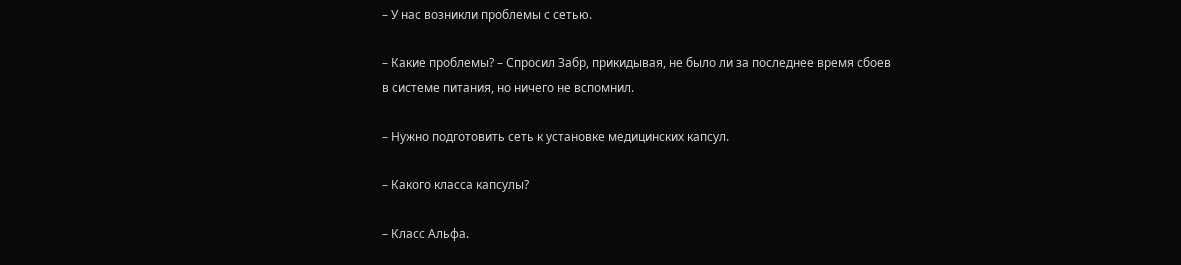– У нас возникли проблемы с сетью.

– Какие проблемы? – Спросил Забр, прикидывая, не было ли за последнее время сбоев в системе питания, но ничего не вспомнил.

– Нужно подготовить сеть к установке медицинских капсул.

– Какого класса капсулы?

– Класс Альфа.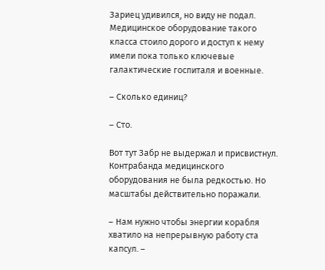Зариец удивился, но виду не подал. Медицинское оборудование такого класса стоило дорого и доступ к нему имели пока только ключевые галактические госпиталя и военные.

– Сколько единиц?

– Сто.

Вот тут Забр не выдержал и присвистнул. Контрабанда медицинского оборудования не была редкостью. Но масштабы действительно поражали.

– Нам нужно чтобы энергии корабля хватило на непрерывную работу ста капсул. –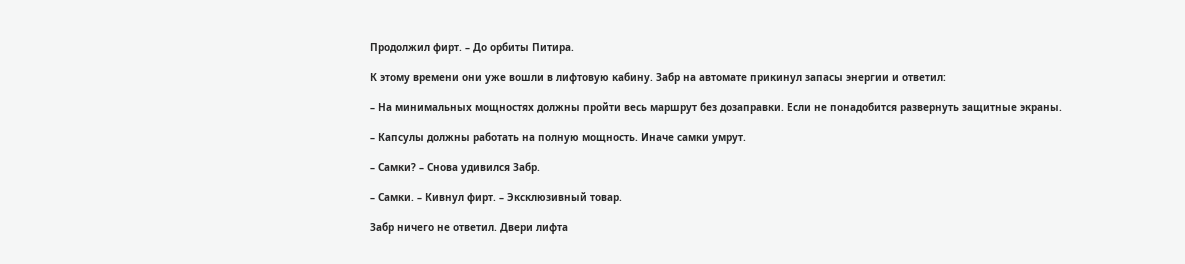Продолжил фирт. – До орбиты Питира.

К этому времени они уже вошли в лифтовую кабину. Забр на автомате прикинул запасы энергии и ответил:

– На минимальных мощностях должны пройти весь маршрут без дозаправки. Если не понадобится развернуть защитные экраны.

– Капсулы должны работать на полную мощность. Иначе самки умрут.

– Самки? – Снова удивился Забр.

– Самки. – Кивнул фирт. – Эксклюзивный товар.

Забр ничего не ответил. Двери лифта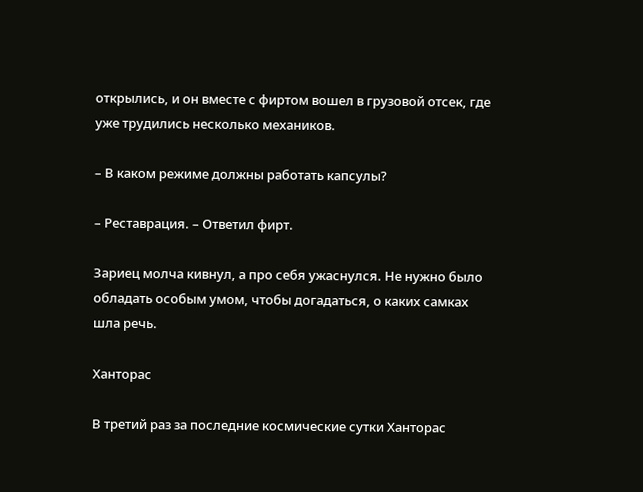открылись, и он вместе с фиртом вошел в грузовой отсек, где уже трудились несколько механиков.

– В каком режиме должны работать капсулы?

– Реставрация. – Ответил фирт.

Зариец молча кивнул, а про себя ужаснулся. Не нужно было обладать особым умом, чтобы догадаться, о каких самках шла речь.

Ханторас

В третий раз за последние космические сутки Ханторас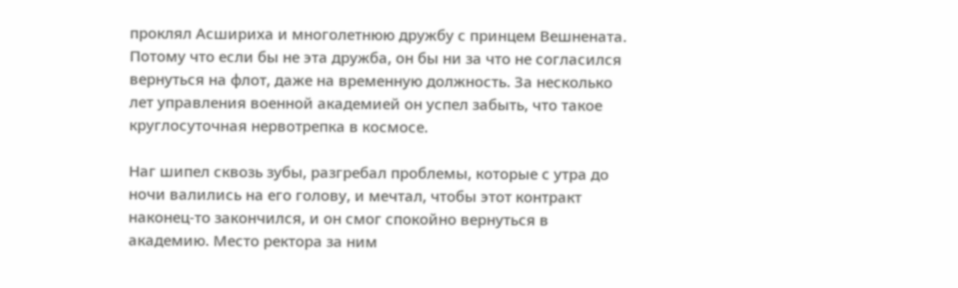проклял Асшириха и многолетнюю дружбу с принцем Вешнената. Потому что если бы не эта дружба, он бы ни за что не согласился вернуться на флот, даже на временную должность. За несколько лет управления военной академией он успел забыть, что такое круглосуточная нервотрепка в космосе.

Наг шипел сквозь зубы, разгребал проблемы, которые с утра до ночи валились на его голову, и мечтал, чтобы этот контракт наконец-то закончился, и он смог спокойно вернуться в академию. Место ректора за ним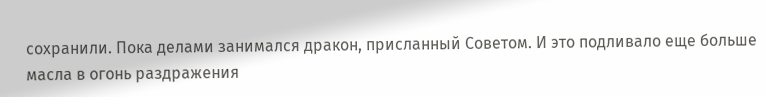сохранили. Пока делами занимался дракон, присланный Советом. И это подливало еще больше масла в огонь раздражения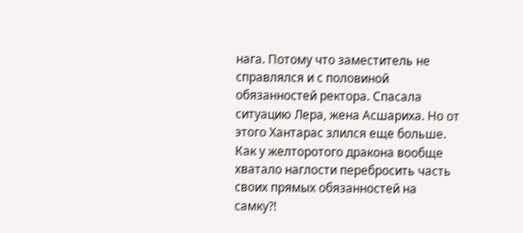нага. Потому что заместитель не справлялся и с половиной обязанностей ректора. Спасала ситуацию Лера, жена Асшариха. Но от этого Хантарас злился еще больше. Как у желторотого дракона вообще хватало наглости перебросить часть своих прямых обязанностей на самку?!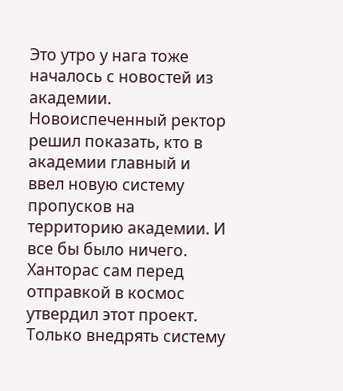Это утро у нага тоже началось с новостей из академии. Новоиспеченный ректор решил показать, кто в академии главный и ввел новую систему пропусков на территорию академии. И все бы было ничего. Ханторас сам перед отправкой в космос утвердил этот проект. Только внедрять систему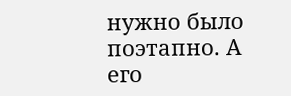нужно было поэтапно. А его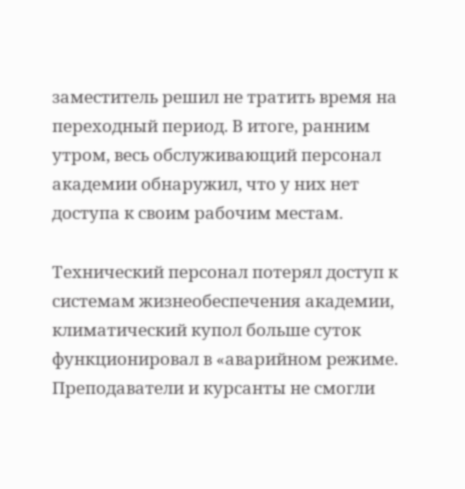заместитель решил не тратить время на переходный период. В итоге, ранним утром, весь обслуживающий персонал академии обнаружил, что у них нет доступа к своим рабочим местам.

Технический персонал потерял доступ к системам жизнеобеспечения академии, климатический купол больше суток функционировал в «аварийном режиме. Преподаватели и курсанты не смогли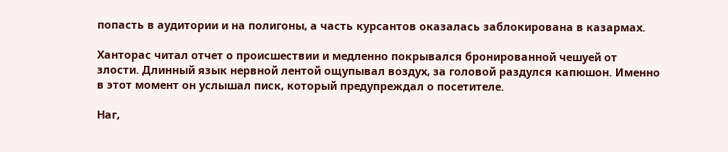попасть в аудитории и на полигоны, а часть курсантов оказалась заблокирована в казармах.

Ханторас читал отчет о происшествии и медленно покрывался бронированной чешуей от злости. Длинный язык нервной лентой ощупывал воздух, за головой раздулся капюшон. Именно в этот момент он услышал писк, который предупреждал о посетителе.

Наг,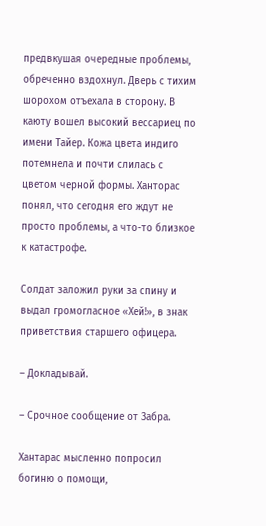предвкушая очередные проблемы, обреченно вздохнул. Дверь с тихим шорохом отъехала в сторону. В каюту вошел высокий вессариец по имени Тайер. Кожа цвета индиго потемнела и почти слилась с цветом черной формы. Ханторас понял, что сегодня его ждут не просто проблемы, а что-то близкое к катастрофе.

Солдат заложил руки за спину и выдал громогласное «Хей!», в знак приветствия старшего офицера.

– Докладывай.

– Срочное сообщение от Забра.

Хантарас мысленно попросил богиню о помощи,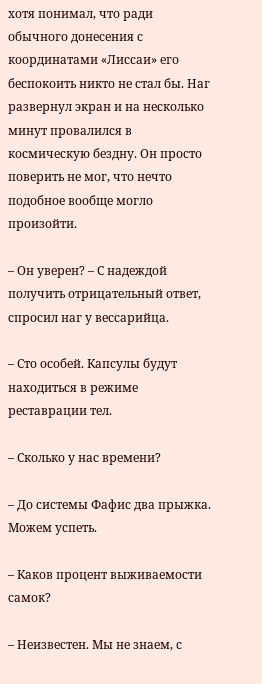хотя понимал, что ради обычного донесения с координатами «Лиссаи» его беспокоить никто не стал бы. Наг развернул экран и на несколько минут провалился в космическую бездну. Он просто поверить не мог, что нечто подобное вообще могло произойти.

– Он уверен? – С надеждой получить отрицательный ответ, спросил наг у вессарийца.

– Сто особей. Капсулы будут находиться в режиме реставрации тел.

– Сколько у нас времени?

– До системы Фафис два прыжка. Можем успеть.

– Каков процент выживаемости самок?

– Неизвестен. Мы не знаем, с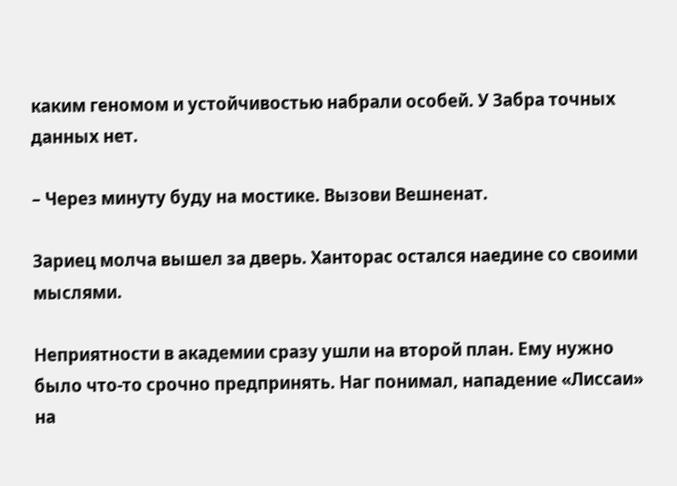каким геномом и устойчивостью набрали особей. У Забра точных данных нет.

– Через минуту буду на мостике. Вызови Вешненат.

Зариец молча вышел за дверь. Ханторас остался наедине со своими мыслями.

Неприятности в академии сразу ушли на второй план. Ему нужно было что-то срочно предпринять. Наг понимал, нападение «Лиссаи» на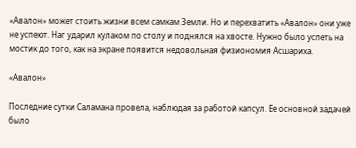«Авалон» может стоить жизни всем самкам Земли. Но и перехватить «Авалон» они уже не успеют. Наг ударил кулаком по столу и поднялся на хвосте. Нужно было успеть на мостик до того, как на экране появится недовольная физиономия Асшариха.

«Авалон»

Последние сутки Саламана провела, наблюдая за работой капсул. Ее основной задачей было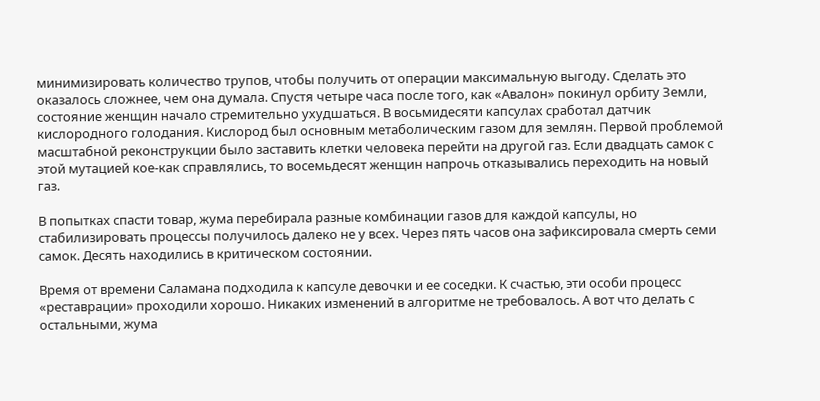минимизировать количество трупов, чтобы получить от операции максимальную выгоду. Сделать это оказалось сложнее, чем она думала. Спустя четыре часа после того, как «Авалон» покинул орбиту Земли, состояние женщин начало стремительно ухудшаться. В восьмидесяти капсулах сработал датчик кислородного голодания. Кислород был основным метаболическим газом для землян. Первой проблемой масштабной реконструкции было заставить клетки человека перейти на другой газ. Если двадцать самок с этой мутацией кое-как справлялись, то восемьдесят женщин напрочь отказывались переходить на новый газ.

В попытках спасти товар, жума перебирала разные комбинации газов для каждой капсулы, но стабилизировать процессы получилось далеко не у всех. Через пять часов она зафиксировала смерть семи самок. Десять находились в критическом состоянии.

Время от времени Саламана подходила к капсуле девочки и ее соседки. К счастью, эти особи процесс «реставрации» проходили хорошо. Никаких изменений в алгоритме не требовалось. А вот что делать с остальными, жума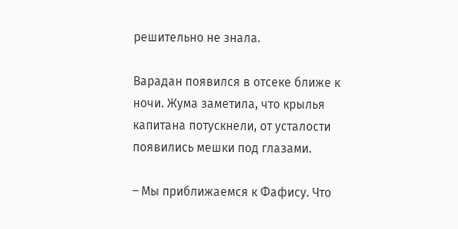решительно не знала.

Варадан появился в отсеке ближе к ночи. Жума заметила, что крылья капитана потускнели, от усталости появились мешки под глазами.

– Мы приближаемся к Фафису. Что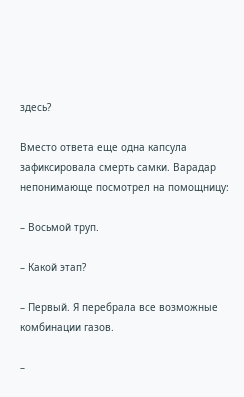здесь?

Вместо ответа еще одна капсула зафиксировала смерть самки. Варадар непонимающе посмотрел на помощницу:

– Восьмой труп.

– Какой этап?

– Первый. Я перебрала все возможные комбинации газов.

–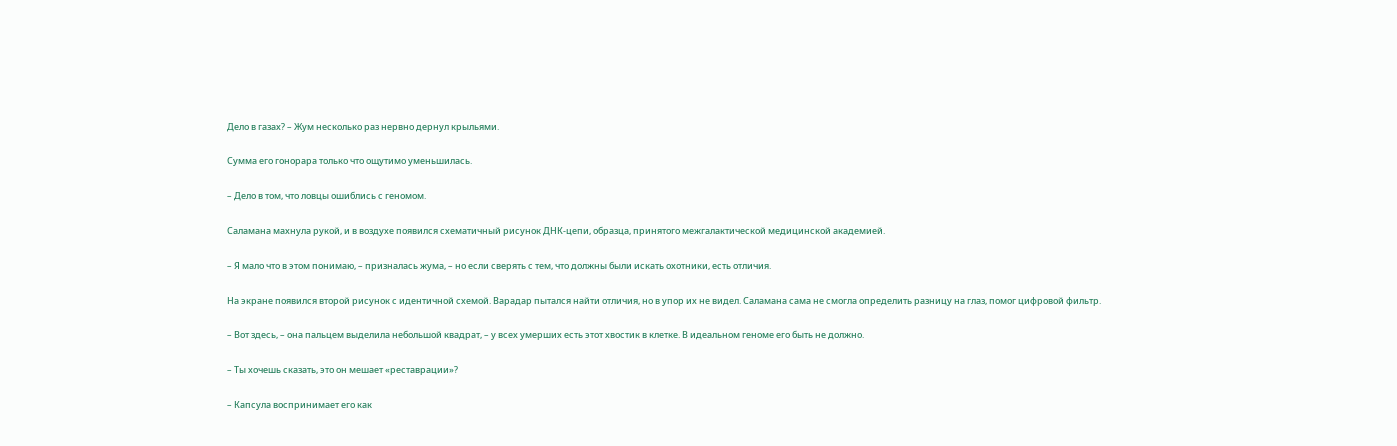Дело в газах? – Жум несколько раз нервно дернул крыльями.

Сумма его гонорара только что ощутимо уменьшилась.

– Дело в том, что ловцы ошиблись с геномом.

Саламана махнула рукой, и в воздухе появился схематичный рисунок ДНК-цепи, образца, принятого межгалактической медицинской академией.

– Я мало что в этом понимаю, – призналась жума, – но если сверять с тем, что должны были искать охотники, есть отличия.

На экране появился второй рисунок с идентичной схемой. Варадар пытался найти отличия, но в упор их не видел. Саламана сама не смогла определить разницу на глаз, помог цифровой фильтр.

– Вот здесь, – она пальцем выделила небольшой квадрат, – у всех умерших есть этот хвостик в клетке. В идеальном геноме его быть не должно.

– Ты хочешь сказать, это он мешает «реставрации»?

– Капсула воспринимает его как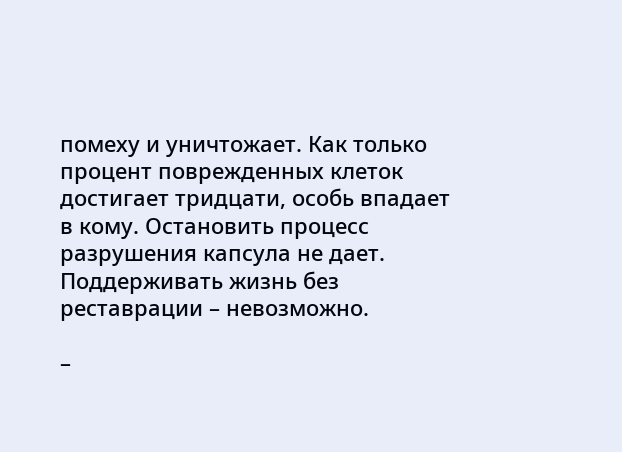помеху и уничтожает. Как только процент поврежденных клеток достигает тридцати, особь впадает в кому. Остановить процесс разрушения капсула не дает. Поддерживать жизнь без реставрации – невозможно.

–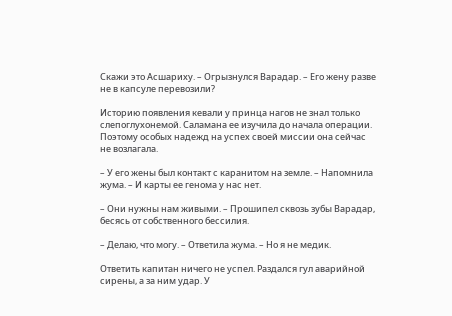Скажи это Асшариху. – Огрызнулся Варадар. – Его жену разве не в капсуле перевозили?

Историю появления кевали у принца нагов не знал только слепоглухонемой. Саламана ее изучила до начала операции. Поэтому особых надежд на успех своей миссии она сейчас не возлагала.

– У его жены был контакт с каранитом на земле. – Напомнила жума. – И карты ее генома у нас нет.

– Они нужны нам живыми. – Прошипел сквозь зубы Варадар, бесясь от собственного бессилия.

– Делаю, что могу. – Ответила жума. – Но я не медик.

Ответить капитан ничего не успел. Раздался гул аварийной сирены, а за ним удар. У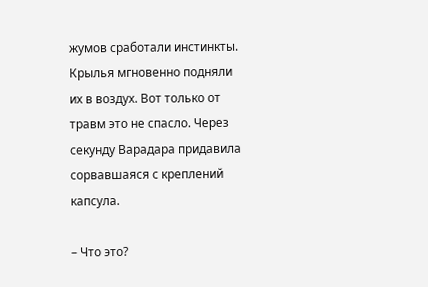жумов сработали инстинкты. Крылья мгновенно подняли их в воздух. Вот только от травм это не спасло. Через секунду Варадара придавила сорвавшаяся с креплений капсула.

– Что это?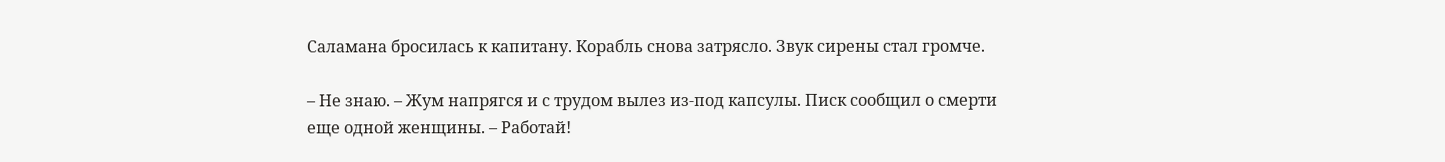Саламана бросилась к капитану. Корабль снова затрясло. Звук сирены стал громче.

– Не знаю. – Жум напрягся и с трудом вылез из-под капсулы. Писк сообщил о смерти еще одной женщины. – Работай!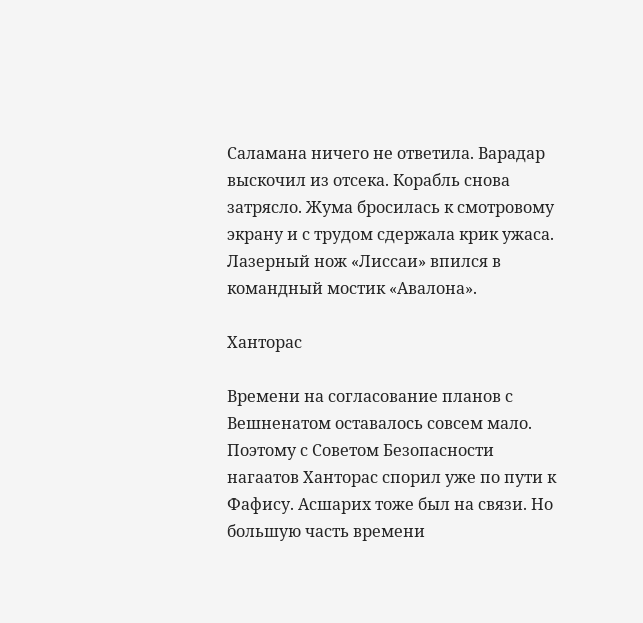Саламана ничего не ответила. Варадар выскочил из отсека. Корабль снова затрясло. Жума бросилась к смотровому экрану и с трудом сдержала крик ужаса. Лазерный нож «Лиссаи» впился в командный мостик «Авалона».

Ханторас

Времени на согласование планов с Вешненатом оставалось совсем мало. Поэтому с Советом Безопасности нагаатов Ханторас спорил уже по пути к Фафису. Асшарих тоже был на связи. Но большую часть времени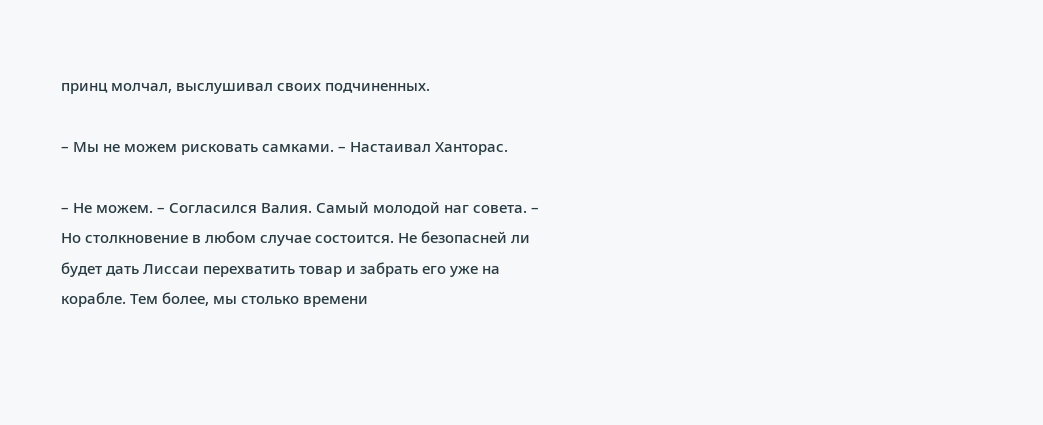принц молчал, выслушивал своих подчиненных.

– Мы не можем рисковать самками. – Настаивал Ханторас.

– Не можем. – Согласился Валия. Самый молодой наг совета. – Но столкновение в любом случае состоится. Не безопасней ли будет дать Лиссаи перехватить товар и забрать его уже на корабле. Тем более, мы столько времени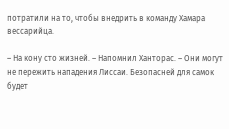потратили на то, чтобы внедрить в команду Хамара вессарийца.

– На кону сто жизней. – Напомнил Ханторас. – Они могут не пережить нападения Лиссаи. Безопасней для самок будет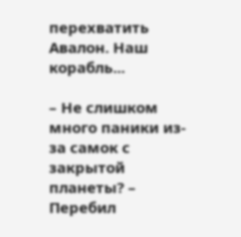перехватить Авалон. Наш корабль...

– Не слишком много паники из-за самок с закрытой планеты? – Перебил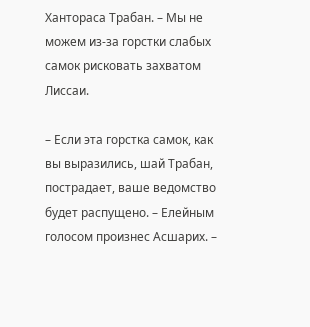Хантораса Трабан. – Мы не можем из-за горстки слабых самок рисковать захватом Лиссаи.

– Если эта горстка самок, как вы выразились, шай Трабан, пострадает, ваше ведомство будет распущено. – Елейным голосом произнес Асшарих. –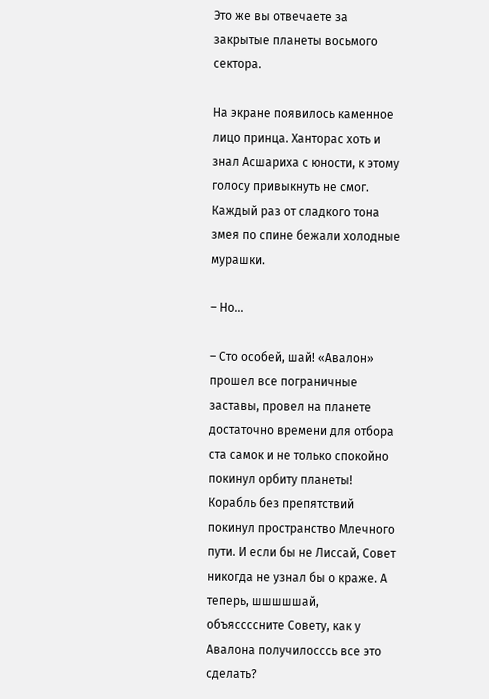Это же вы отвечаете за закрытые планеты восьмого сектора.

На экране появилось каменное лицо принца. Ханторас хоть и знал Асшариха с юности, к этому голосу привыкнуть не смог. Каждый раз от сладкого тона змея по спине бежали холодные мурашки.

– Но...

– Сто особей, шай! «Авалон» прошел все пограничные заставы, провел на планете достаточно времени для отбора ста самок и не только спокойно покинул орбиту планеты! Корабль без препятствий покинул пространство Млечного пути. И если бы не Лиссай, Совет никогда не узнал бы о краже. А теперь, шшшшшай, объяссссните Совету, как у Авалона получилосссь все это сделать?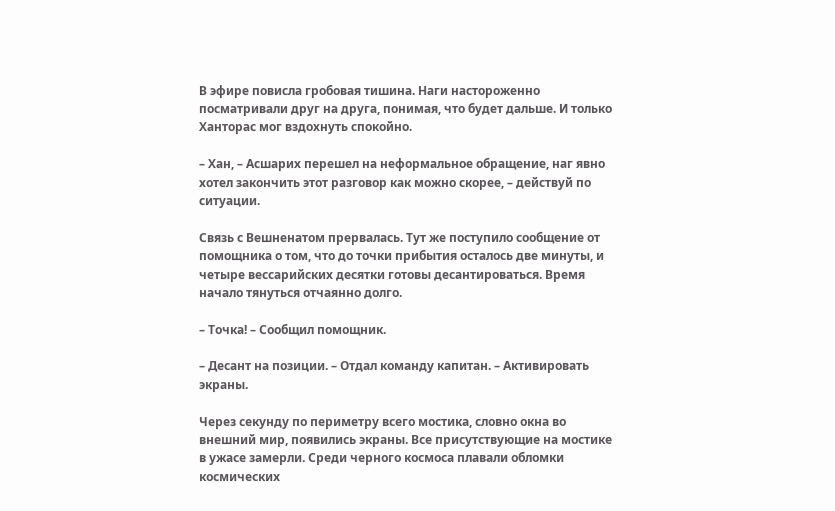В эфире повисла гробовая тишина. Наги настороженно посматривали друг на друга, понимая, что будет дальше. И только Ханторас мог вздохнуть спокойно.

– Хан, – Асшарих перешел на неформальное обращение, наг явно хотел закончить этот разговор как можно скорее, – действуй по ситуации.

Связь с Вешненатом прервалась. Тут же поступило сообщение от помощника о том, что до точки прибытия осталось две минуты, и четыре вессарийских десятки готовы десантироваться. Время начало тянуться отчаянно долго.

– Точка! – Сообщил помощник.

– Десант на позиции. – Отдал команду капитан. – Активировать экраны.

Через секунду по периметру всего мостика, словно окна во внешний мир, появились экраны. Все присутствующие на мостике в ужасе замерли. Среди черного космоса плавали обломки космических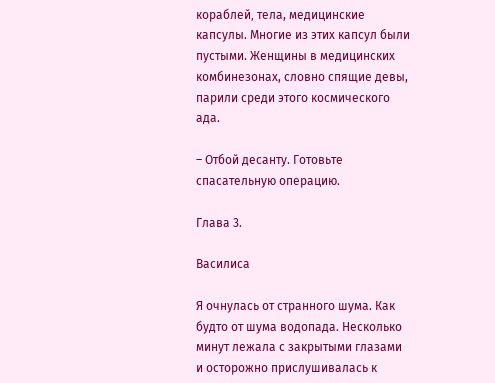кораблей‚ тела, медицинские капсулы. Многие из этих капсул были пустыми. Женщины в медицинских комбинезонах, словно спящие девы, парили среди этого космического ада.

– Отбой десанту. Готовьте спасательную операцию.

Глава 3.

Василиса

Я очнулась от странного шума. Как будто от шума водопада. Несколько минут лежала с закрытыми глазами и осторожно прислушивалась к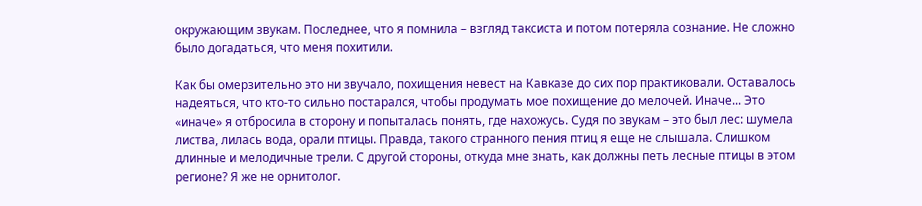окружающим звукам. Последнее, что я помнила – взгляд таксиста и потом потеряла сознание. Не сложно было догадаться, что меня похитили.

Как бы омерзительно это ни звучало, похищения невест на Кавказе до сих пор практиковали. Оставалось надеяться, что кто-то сильно постарался, чтобы продумать мое похищение до мелочей. Иначе... Это «иначе» я отбросила в сторону и попыталась понять, где нахожусь. Судя по звукам – это был лес: шумела листва, лилась вода, орали птицы. Правда, такого странного пения птиц я еще не слышала. Слишком длинные и мелодичные трели. С другой стороны, откуда мне знать, как должны петь лесные птицы в этом регионе? Я же не орнитолог.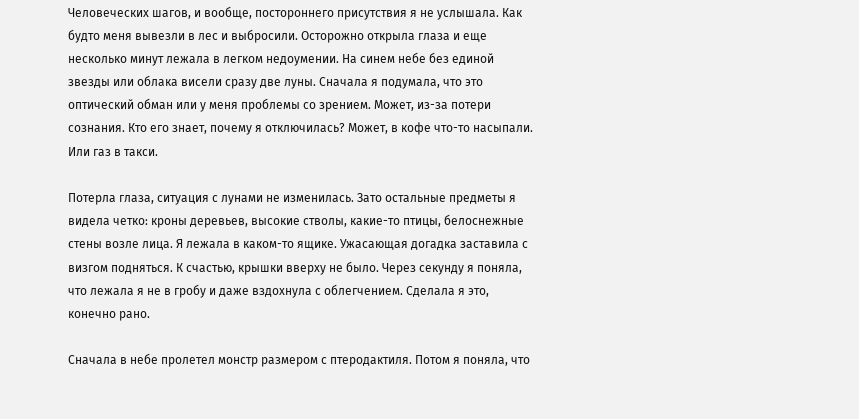Человеческих шагов, и вообще, постороннего присутствия я не услышала. Как будто меня вывезли в лес и выбросили. Осторожно открыла глаза и еще несколько минут лежала в легком недоумении. На синем небе без единой звезды или облака висели сразу две луны. Сначала я подумала, что это оптический обман или у меня проблемы со зрением. Может, из-за потери сознания. Кто его знает, почему я отключилась? Может, в кофе что-то насыпали. Или газ в такси.

Потерла глаза, ситуация с лунами не изменилась. Зато остальные предметы я видела четко: кроны деревьев, высокие стволы, какие-то птицы, белоснежные стены возле лица. Я лежала в каком-то ящике. Ужасающая догадка заставила с визгом подняться. К счастью, крышки вверху не было. Через секунду я поняла, что лежала я не в гробу и даже вздохнула с облегчением. Сделала я это, конечно рано.

Сначала в небе пролетел монстр размером с птеродактиля. Потом я поняла, что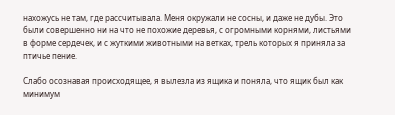нахожусь не там, где рассчитывала. Меня окружали не сосны, и даже не дубы. Это были совершенно ни на что не похожие деревья, с огромными корнями, листьями в форме сердечек, и с жуткими животными на ветках, трель которых я приняла за птичье пение.

Слабо осознавая происходящее, я вылезла из ящика и поняла, что ящик был как минимум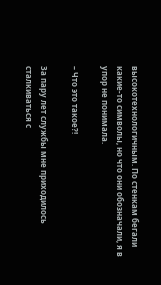высокотехнологичным. По стенкам бегали какие-то символы, но что они обозначали, я в упор не понимала.

– Что это такое?!

За пару лет службы мне приходилось сталкиваться с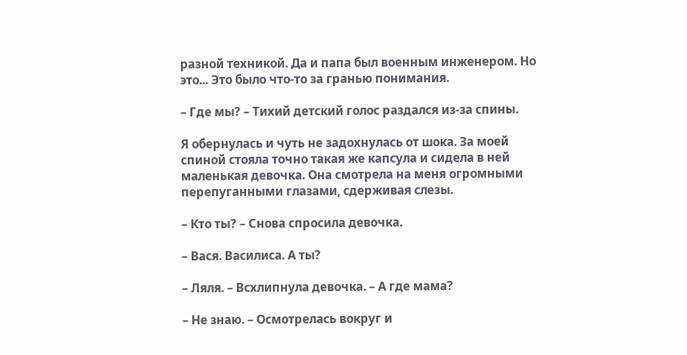разной техникой. Да и папа был военным инженером. Но это... Это было что-то за гранью понимания.

– Где мы? – Тихий детский голос раздался из-за спины.

Я обернулась и чуть не задохнулась от шока. За моей спиной стояла точно такая же капсула и сидела в ней маленькая девочка. Она смотрела на меня огромными перепуганными глазами, сдерживая слезы.

– Кто ты? – Снова спросила девочка.

– Вася. Василиса. А ты?

– Ляля. – Всхлипнула девочка. – А где мама?

– Не знаю. – Осмотрелась вокруг и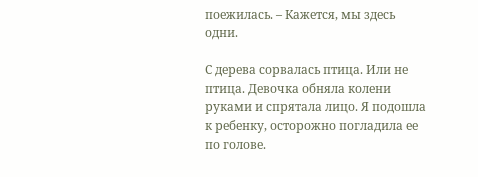поежилась. – Кажется, мы здесь одни.

С дерева сорвалась птица. Или не птица. Девочка обняла колени руками и спрятала лицо. Я подошла к ребенку‚ осторожно погладила ее по голове.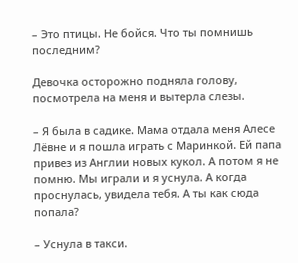– Это птицы. Не бойся. Что ты помнишь последним?

Девочка осторожно подняла голову, посмотрела на меня и вытерла слезы.

– Я была в садике. Мама отдала меня Алесе Лёвне и я пошла играть с Маринкой. Ей папа привез из Англии новых кукол. А потом я не помню. Мы играли и я уснула. А когда проснулась, увидела тебя. А ты как сюда попала?

– Уснула в такси.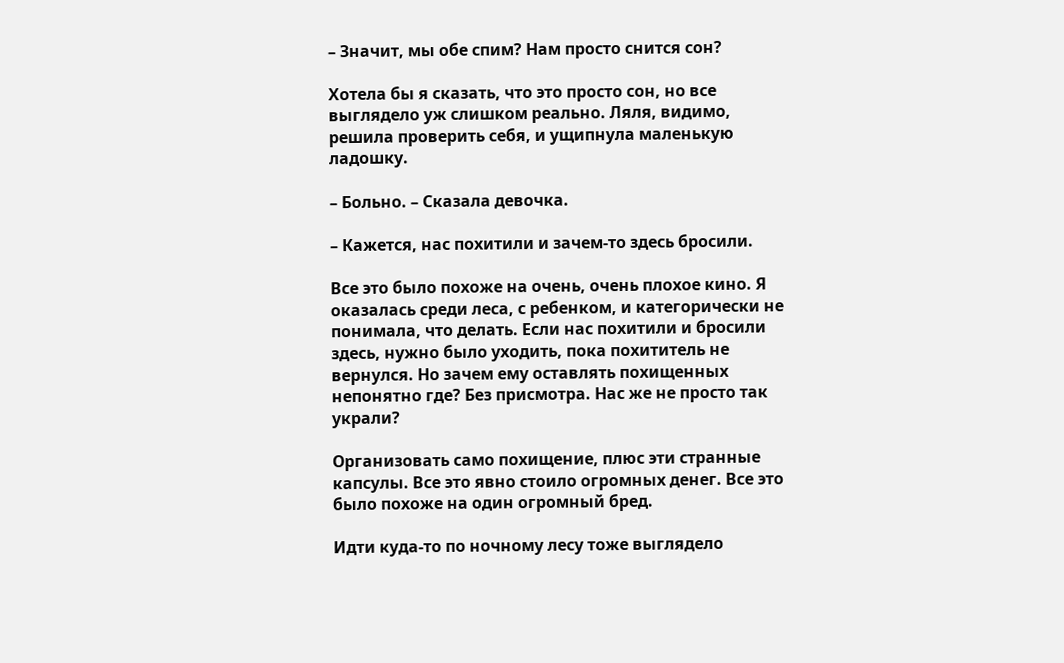– Значит, мы обе спим? Нам просто снится сон?

Хотела бы я сказать, что это просто сон, но все выглядело уж слишком реально. Ляля, видимо, решила проверить себя, и ущипнула маленькую ладошку.

– Больно. – Сказала девочка.

– Кажется, нас похитили и зачем-то здесь бросили.

Все это было похоже на очень, очень плохое кино. Я оказалась среди леса, с ребенком, и категорически не понимала, что делать. Если нас похитили и бросили здесь, нужно было уходить, пока похититель не вернулся. Но зачем ему оставлять похищенных непонятно где? Без присмотра. Нас же не просто так украли?

Организовать само похищение, плюс эти странные капсулы. Все это явно стоило огромных денег. Все это было похоже на один огромный бред.

Идти куда-то по ночному лесу тоже выглядело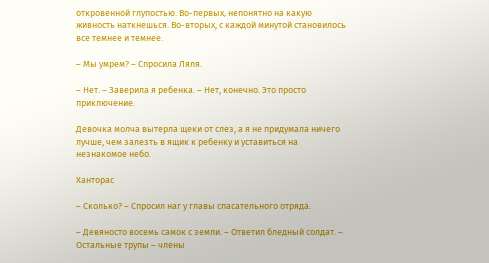откровенной глупостью. Во-первых‚ непонятно на какую живность наткнешься. Во-вторых, с каждой минутой становилось все темнее и темнее.

– Мы умрем? – Спросила Ляля.

– Нет. – Заверила я ребенка. – Нет, конечно. Это просто приключение.

Девочка молча вытерла щеки от слез, а я не придумала ничего лучше, чем залезть в ящик к ребенку и уставиться на незнакомое небо.

Ханторас

– Сколько? – Спросил наг у главы спасательного отряда.

– Девяносто восемь самок с земли. – Ответил бледный солдат. – Остальные трупы – члены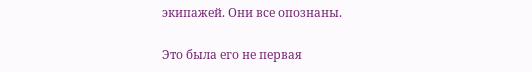экипажей. Они все опознаны.

Это была его не первая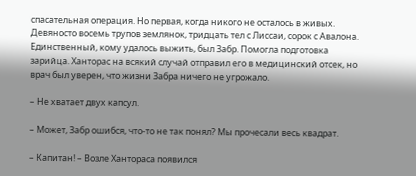спасательная операция. Но первая, когда никого не осталось в живых. Девяносто восемь трупов землянок, тридцать тел с Лиссаи, сорок с Авалона. Единственный, кому удалось выжить, был Забр. Помогла подготовка зарийца. Ханторас на всякий случай отправил его в медицинский отсек, но врач был уверен, что жизни Забра ничего не угрожало.

– Не хватает двух капсул.

– Может, Забр ошибся, что-то не так понял? Мы прочесали весь квадрат.

– Капитан! – Возле Хантораса появился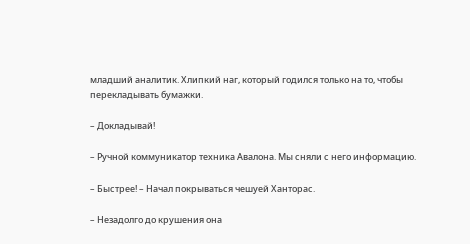младший аналитик. Хлипкий наг, который годился только на то, чтобы перекладывать бумажки.

– Докладывай!

– Ручной коммуникатор техника Авалона. Мы сняли с него информацию.

– Быстрее! – Начал покрываться чешуей Ханторас.

– Незадолго до крушения она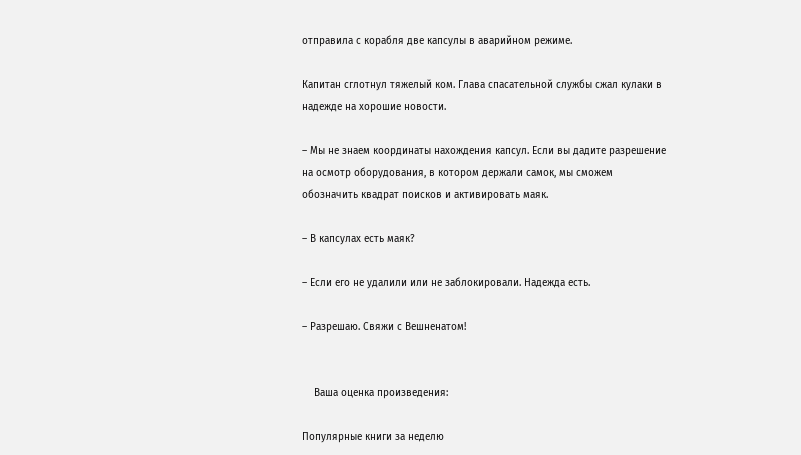отправила с корабля две капсулы в аварийном режиме.

Капитан сглотнул тяжелый ком. Глава спасательной службы сжал кулаки в надежде на хорошие новости.

– Мы не знаем координаты нахождения капсул. Если вы дадите разрешение на осмотр оборудования, в котором держали самок, мы сможем обозначить квадрат поисков и активировать маяк.

– В капсулах есть маяк?

– Если его не удалили или не заблокировали. Надежда есть.

– Разрешаю. Свяжи с Вешненатом!


    Ваша оценка произведения:

Популярные книги за неделю